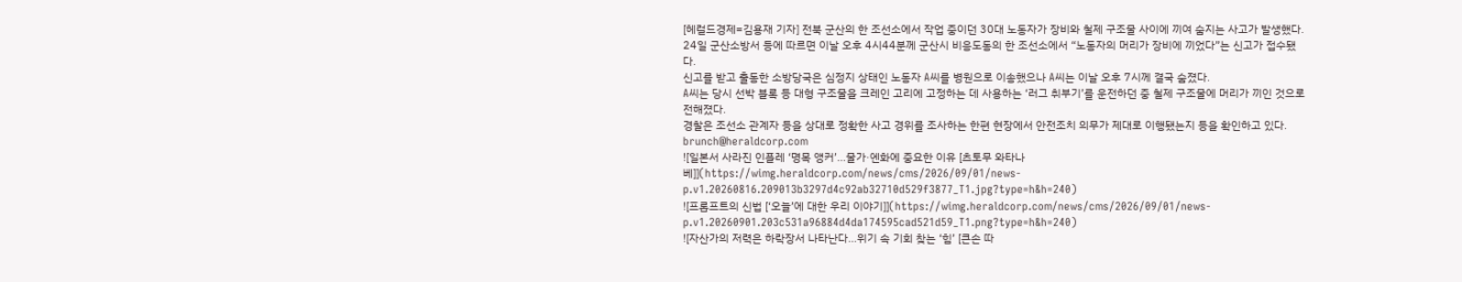[헤럴드경제=김용재 기자] 전북 군산의 한 조선소에서 작업 중이던 30대 노동자가 장비와 철제 구조물 사이에 끼여 숨지는 사고가 발생했다.
24일 군산소방서 등에 따르면 이날 오후 4시44분께 군산시 비응도동의 한 조선소에서 “노동자의 머리가 장비에 끼었다”는 신고가 접수됐다.
신고를 받고 출동한 소방당국은 심정지 상태인 노동자 A씨를 병원으로 이송했으나 A씨는 이날 오후 7시께 결국 숨졌다.
A씨는 당시 선박 블록 등 대형 구조물을 크레인 고리에 고정하는 데 사용하는 ‘러그 취부기’를 운전하던 중 철제 구조물에 머리가 끼인 것으로 전해졌다.
경찰은 조선소 관계자 등을 상대로 정확한 사고 경위를 조사하는 한편 현장에서 안전조치 의무가 제대로 이행됐는지 등을 확인하고 있다.
brunch@heraldcorp.com
![일본서 사라진 인플레 ‘명목 앵커’…물가·엔화에 중요한 이유 [츠토무 와타나베]](https://wimg.heraldcorp.com/news/cms/2026/09/01/news-p.v1.20260816.209013b3297d4c92ab32710d529f3877_T1.jpg?type=h&h=240)
![프롬프트의 신법 [‘오늘’에 대한 우리 이야기]](https://wimg.heraldcorp.com/news/cms/2026/09/01/news-p.v1.20260901.203c531a96884d4da174595cad521d59_T1.png?type=h&h=240)
![자산가의 저력은 하락장서 나타난다…위기 속 기회 찾는 ‘힘’ [큰손 따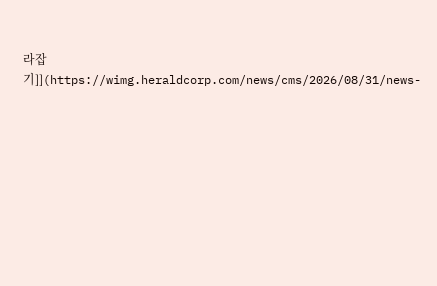라잡기]](https://wimg.heraldcorp.com/news/cms/2026/08/31/news-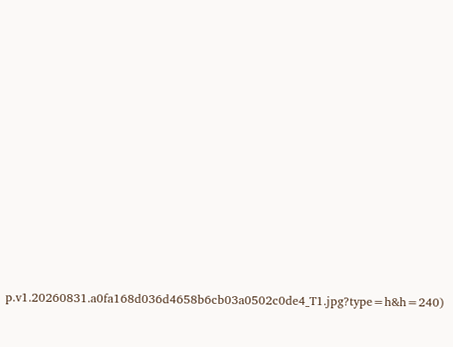p.v1.20260831.a0fa168d036d4658b6cb03a0502c0de4_T1.jpg?type=h&h=240)